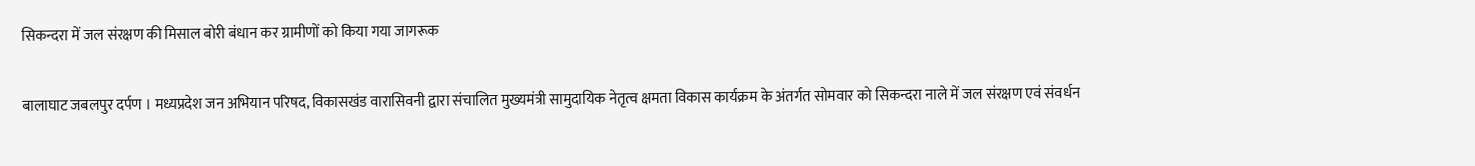सिकन्दरा में जल संरक्षण की मिसाल बोरी बंधान कर ग्रामीणों को किया गया जागरूक

बालाघाट जबलपुर दर्पण । मध्यप्रदेश जन अभियान परिषद, विकासखंड वारासिवनी द्वारा संचालित मुख्यमंत्री सामुदायिक नेतृत्व क्षमता विकास कार्यक्रम के अंतर्गत सोमवार को सिकन्दरा नाले में जल संरक्षण एवं संवर्धन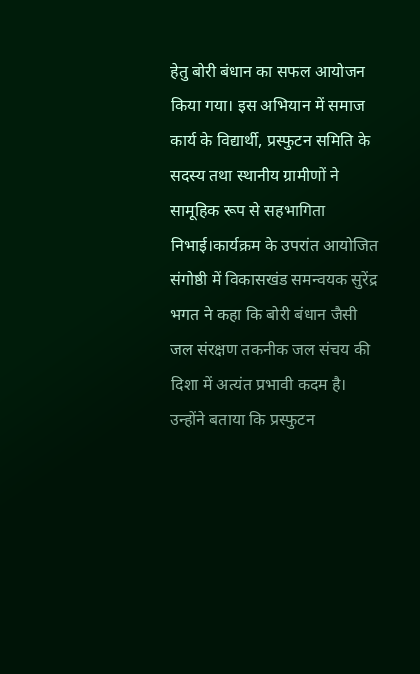हेतु बोरी बंधान का सफल आयोजन किया गया। इस अभियान में समाज कार्य के विद्यार्थी, प्रस्फुटन समिति के सदस्य तथा स्थानीय ग्रामीणों ने सामूहिक रूप से सहभागिता निभाई।कार्यक्रम के उपरांत आयोजित संगोष्ठी में विकासखंड समन्वयक सुरेंद्र भगत ने कहा कि बोरी बंधान जैसी जल संरक्षण तकनीक जल संचय की दिशा में अत्यंत प्रभावी कदम है। उन्होंने बताया कि प्रस्फुटन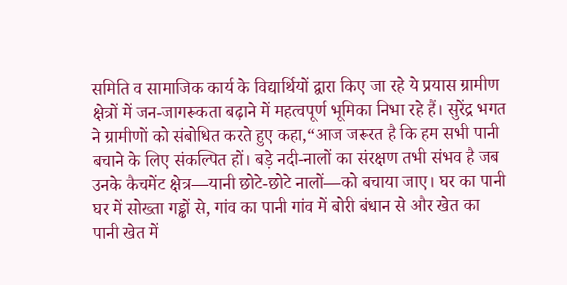समिति व सामाजिक कार्य के विद्यार्थियों द्वारा किए जा रहे ये प्रयास ग्रामीण क्षेत्रों में जन-जागरूकता बढ़ाने में महत्वपूर्ण भूमिका निभा रहे हैं। सुरेंद्र भगत ने ग्रामीणों को संबोधित करते हुए कहा,“आज जरूरत है कि हम सभी पानी बचाने के लिए संकल्पित हों। बड़े नदी-नालों का संरक्षण तभी संभव है जब उनके कैचमेंट क्षेत्र—यानी छोटे-छोटे नालों—को बचाया जाए। घर का पानी घर में सोख्ता गड्ढों से, गांव का पानी गांव में बोरी बंधान से और खेत का पानी खेत में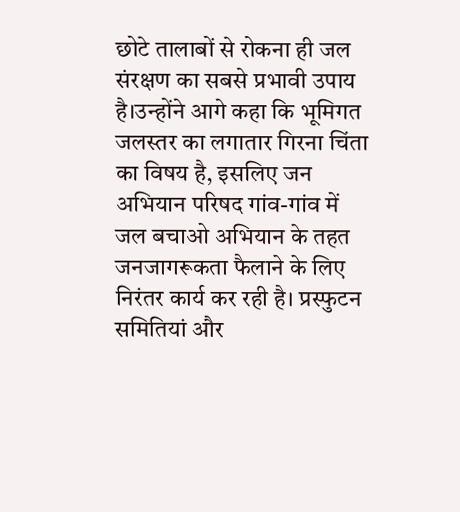छोटे तालाबों से रोकना ही जल संरक्षण का सबसे प्रभावी उपाय है।उन्होंने आगे कहा कि भूमिगत जलस्तर का लगातार गिरना चिंता का विषय है, इसलिए जन अभियान परिषद गांव-गांव में जल बचाओ अभियान के तहत जनजागरूकता फैलाने के लिए निरंतर कार्य कर रही है। प्रस्फुटन समितियां और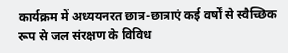कार्यक्रम में अध्ययनरत छात्र-छात्राएं कई वर्षों से स्वैच्छिक रूप से जल संरक्षण के विविध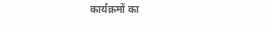कार्यक्रमों का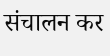संचालन कर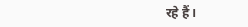रहे हैं।